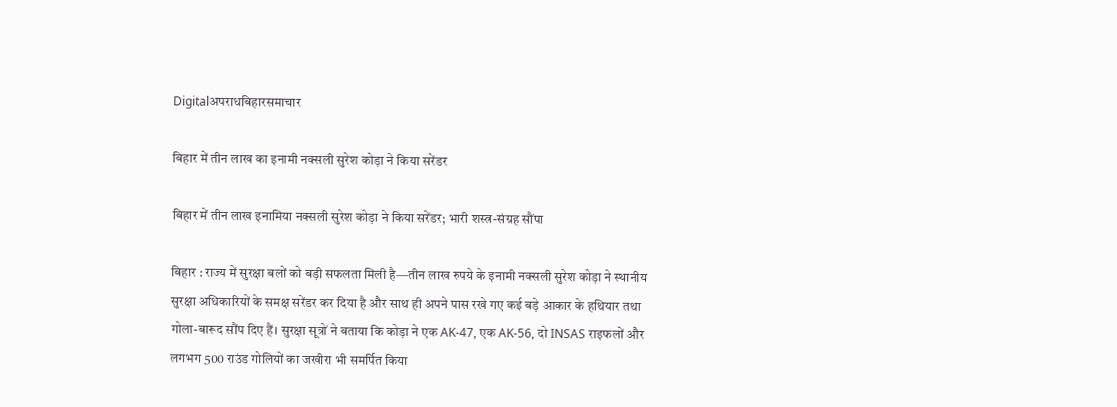Digitalअपराधबिहारसमाचार

बिहार में तीन लाख का इनामी नक्सली सुरेश कोड़ा ने किया सरेंडर

बिहार में तीन लाख इनामिया नक्सली सुरेश कोड़ा ने किया सरेंडर; भारी शस्त्र-संग्रह सौंपा

बिहार : राज्य में सुरक्षा बलों को बड़ी सफलता मिली है—तीन लाख रुपये के इनामी नक्सली सुरेश कोड़ा ने स्थानीय सुरक्षा अधिकारियों के समक्ष सरेंडर कर दिया है और साथ ही अपने पास रखे गए कई बड़े आकार के हथियार तथा गोला-बारूद सौंप दिए हैं। सुरक्षा सूत्रों ने बताया कि कोड़ा ने एक AK-47, एक AK-56, दो INSAS राइफलों और लगभग 500 राउंड गोलियों का जखीरा भी समर्पित किया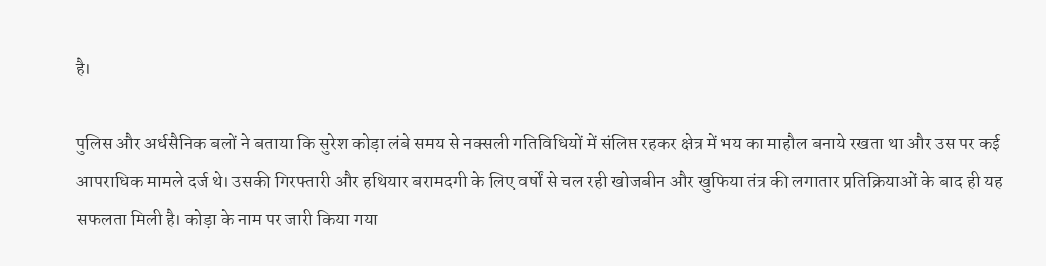है।

पुलिस और अर्धसैनिक बलों ने बताया कि सुरेश कोड़ा लंबे समय से नक्सली गतिविधियों में संलिप्त रहकर क्षेत्र में भय का माहौल बनाये रखता था और उस पर कई आपराधिक मामले दर्ज थे। उसकी गिरफ्तारी और हथियार बरामदगी के लिए वर्षों से चल रही खोजबीन और खुफिया तंत्र की लगातार प्रतिक्रियाओं के बाद ही यह सफलता मिली है। कोड़ा के नाम पर जारी किया गया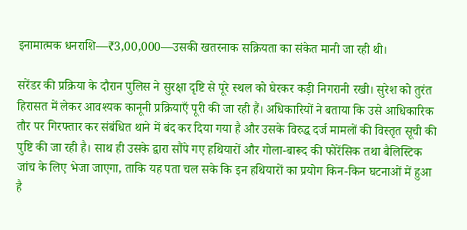इनामात्मक धनराशि—₹3,00,000—उसकी खतरनाक सक्रियता का संकेत मानी जा रही थी।

सरेंडर की प्रक्रिया के दौरान पुलिस ने सुरक्षा दृष्टि से पूरे स्थल को घेरकर कड़ी निगरानी रखी। सुरेश को तुरंत हिरासत में लेकर आवश्यक कानूनी प्रक्रियाएँ पूरी की जा रही हैं। अधिकारियों ने बताया कि उसे आधिकारिक तौर पर गिरफ्तार कर संबंधित थाने में बंद कर दिया गया है और उसके विरुद्ध दर्ज मामलों की विस्तृत सूची की पुष्टि की जा रही है। साथ ही उसके द्वारा सौंपे गए हथियारों और गोला-बारूद की फोरेंसिक तथा बैलिस्टिक जांच के लिए भेजा जाएगा, ताकि यह पता चल सके कि इन हथियारों का प्रयोग किन-किन घटनाओं में हुआ है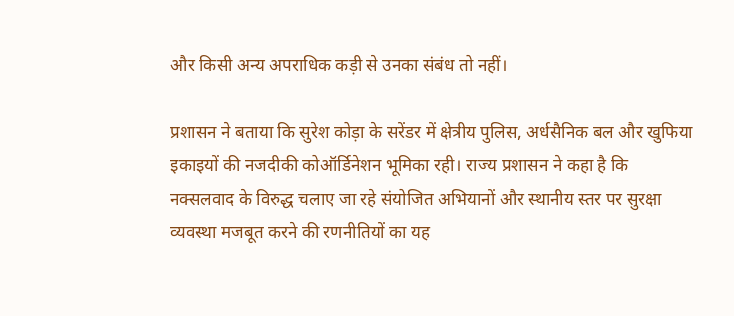और किसी अन्य अपराधिक कड़ी से उनका संबंध तो नहीं।

प्रशासन ने बताया कि सुरेश कोड़ा के सरेंडर में क्षेत्रीय पुलिस, अर्धसैनिक बल और खुफिया इकाइयों की नजदीकी कोऑर्डिनेशन भूमिका रही। राज्य प्रशासन ने कहा है कि नक्सलवाद के विरुद्ध चलाए जा रहे संयोजित अभियानों और स्थानीय स्तर पर सुरक्षा व्यवस्था मजबूत करने की रणनीतियों का यह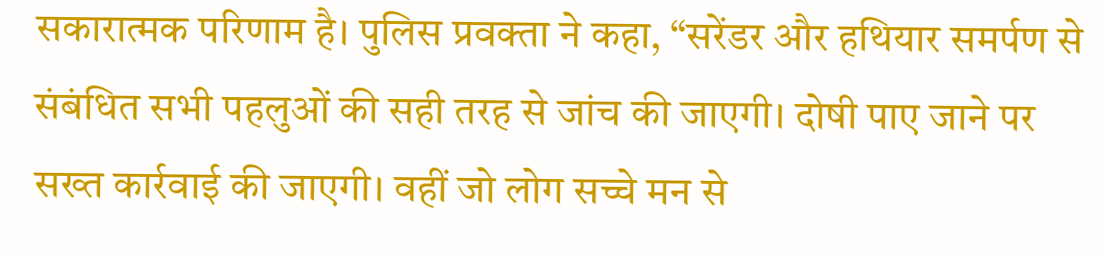सकारात्मक परिणाम है। पुलिस प्रवक्ता ने कहा, “सरेंडर और हथियार समर्पण से संबंधित सभी पहलुओं की सही तरह से जांच की जाएगी। दोषी पाए जाने पर सख्त कार्रवाई की जाएगी। वहीं जो लोग सच्चे मन से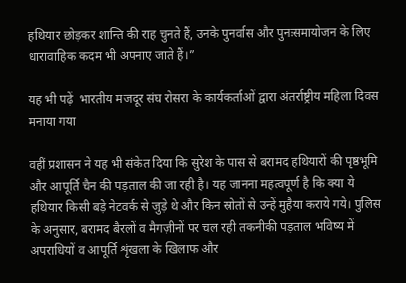हथियार छोड़कर शान्ति की राह चुनते हैं, उनके पुनर्वास और पुनःसमायोजन के लिए धारावाहिक कदम भी अपनाए जाते हैं।”

यह भी पढ़ें  भारतीय मजदूर संघ रोसरा के कार्यकर्ताओं द्वारा अंतर्राष्ट्रीय महिला दिवस मनाया गया

वहीं प्रशासन ने यह भी संकेत दिया कि सुरेश के पास से बरामद हथियारों की पृष्ठभूमि और आपूर्ति चैन की पड़ताल की जा रही है। यह जानना महत्वपूर्ण है कि क्या ये हथियार किसी बड़े नेटवर्क से जुड़े थे और किन स्रोतों से उन्हें मुहैया कराये गये। पुलिस के अनुसार, बरामद बैरलों व मैगज़ीनों पर चल रही तकनीकी पड़ताल भविष्य में अपराधियों व आपूर्ति शृंखला के खिलाफ और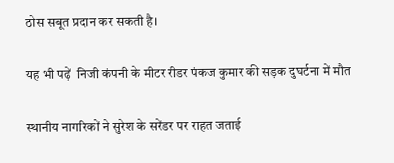ठोस सबूत प्रदान कर सकती है।

यह भी पढ़ें  निजी कंपनी के मीटर रीडर पंकज कुमार की सड़क दुघर्टना में मौत

स्थानीय नागरिकों ने सुरेश के सरेंडर पर राहत जताई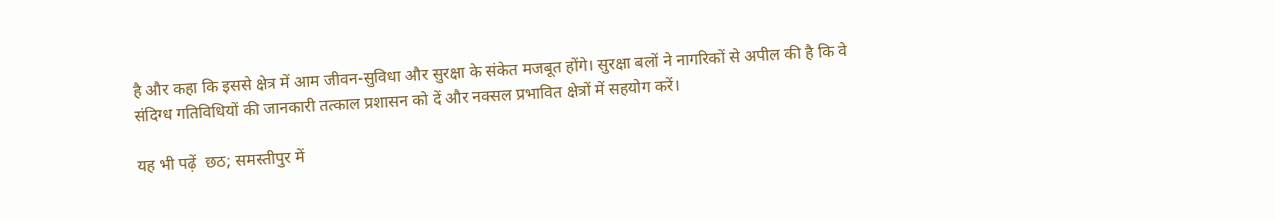है और कहा कि इससे क्षेत्र में आम जीवन-सुविधा और सुरक्षा के संकेत मजबूत होंगे। सुरक्षा बलों ने नागरिकों से अपील की है कि वे संदिग्ध गतिविधियों की जानकारी तत्काल प्रशासन को दें और नक्सल प्रभावित क्षेत्रों में सहयोग करें।

यह भी पढ़ें  छठ; समस्तीपुर में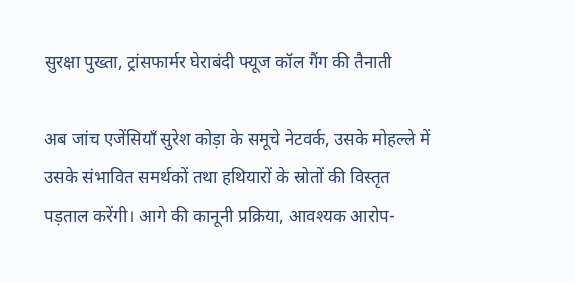सुरक्षा पुख्ता, ट्रांसफार्मर घेराबंदी फ्यूज कॉल गैंग की तैनाती

अब जांच एजेंसियाँ सुरेश कोड़ा के समूचे नेटवर्क, उसके मोहल्ले में उसके संभावित समर्थकों तथा हथियारों के स्रोतों की विस्तृत पड़ताल करेंगी। आगे की कानूनी प्रक्रिया, आवश्यक आरोप-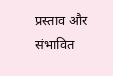प्रस्ताव और संभावित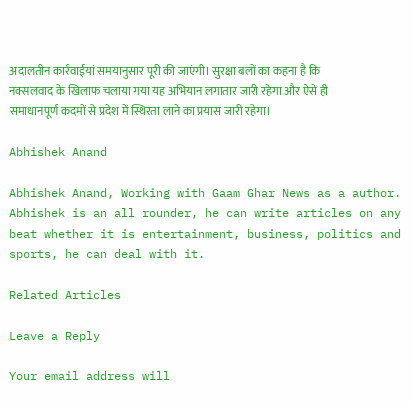अदालतीन कार्रवाईयां समयानुसार पूरी की जाएंगी। सुरक्षा बलों का कहना है कि नक्सलवाद के खिलाफ चलाया गया यह अभियान लगातार जारी रहेगा और ऐसे ही समाधानपूर्ण कदमों से प्रदेश में स्थिरता लाने का प्रयास जारी रहेगा।

Abhishek Anand

Abhishek Anand, Working with Gaam Ghar News as a author. Abhishek is an all rounder, he can write articles on any beat whether it is entertainment, business, politics and sports, he can deal with it.

Related Articles

Leave a Reply

Your email address will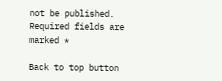not be published. Required fields are marked *

Back to top button